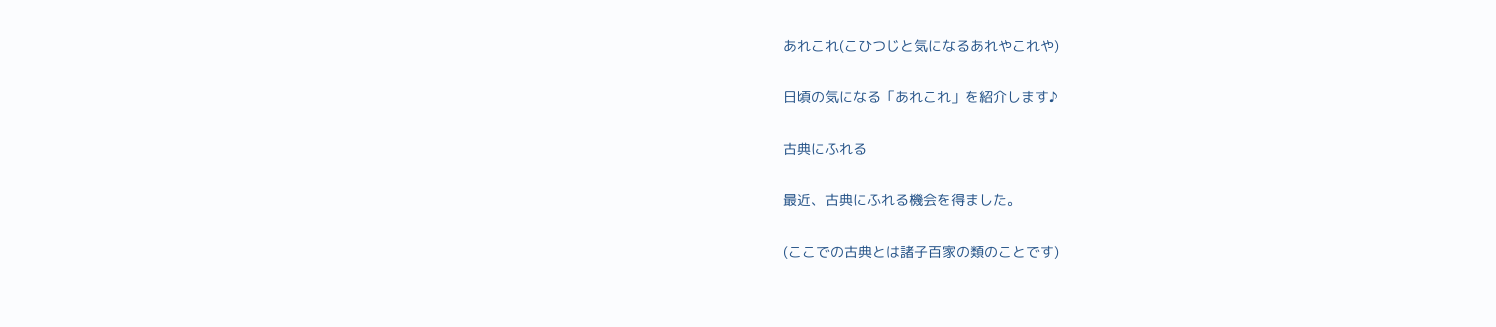あれこれ(こひつじと気になるあれやこれや)

日頃の気になる「あれこれ」を紹介します♪

古典にふれる

最近、古典にふれる機会を得ました。

(ここでの古典とは諸子百家の類のことです)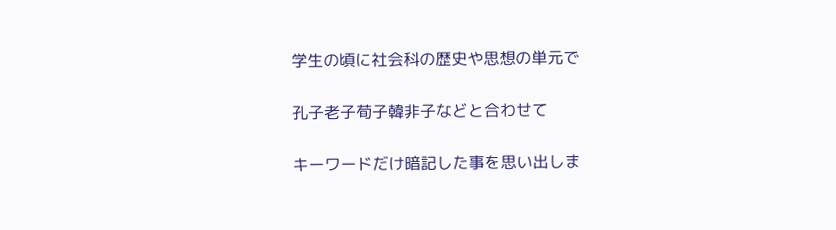学生の頃に社会科の歴史や思想の単元で

孔子老子荀子韓非子などと合わせて

キーワードだけ暗記した事を思い出しま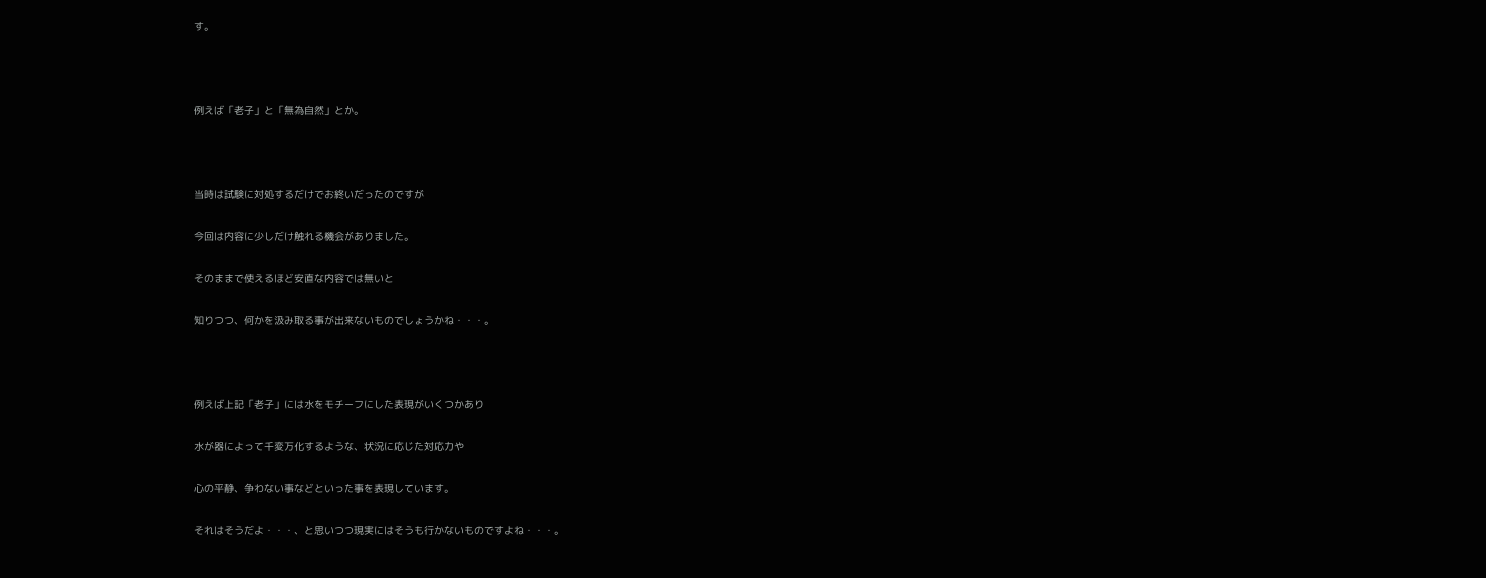す。



例えば「老子」と「無為自然」とか。



当時は試験に対処するだけでお終いだったのですが

今回は内容に少しだけ触れる機会がありました。

そのままで使えるほど安直な内容では無いと

知りつつ、何かを汲み取る事が出来ないものでしょうかね・・・。



例えば上記「老子」には水をモチーフにした表現がいくつかあり

水が器によって千変万化するような、状況に応じた対応力や

心の平静、争わない事などといった事を表現しています。

それはそうだよ・・・、と思いつつ現実にはそうも行かないものですよね・・・。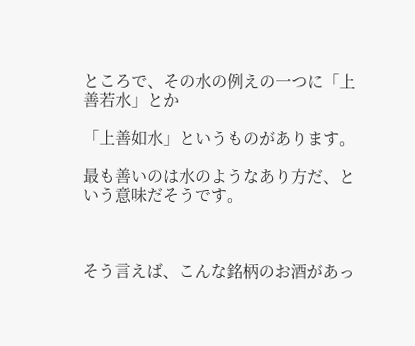ところで、その水の例えの一つに「上善若水」とか

「上善如水」というものがあります。

最も善いのは水のようなあり方だ、という意味だそうです。



そう言えば、こんな銘柄のお酒があっ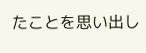たことを思い出し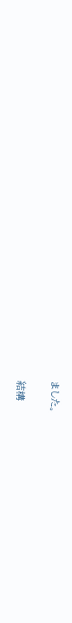ました。

結構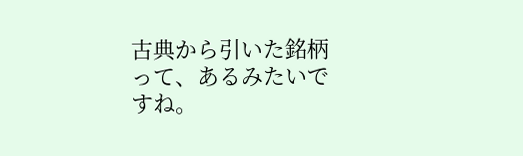古典から引いた銘柄って、あるみたいですね。